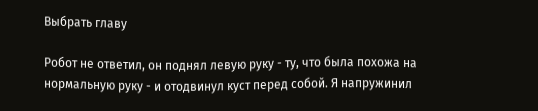Выбрать главу

Робот не ответил, он поднял левую руку - ту, что была похожа на нормальную руку - и отодвинул куст перед собой. Я напружинил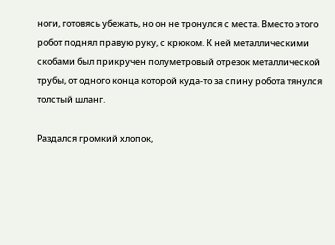ноги, готовясь убежать, но он не тронулся с места. Вместо этого робот поднял правую руку, с крюком. К ней металлическими скобами был прикручен полуметровый отрезок металлической трубы, от одного конца которой куда-то за спину робота тянулся толстый шланг.

Раздался громкий хлопок,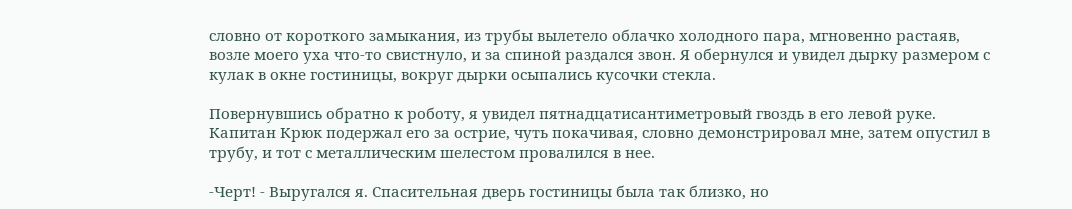словно от короткого замыкания, из трубы вылетело облачко холодного пара, мгновенно растаяв, возле моего уха что-то свистнуло, и за спиной раздался звон. Я обернулся и увидел дырку размером с кулак в окне гостиницы, вокруг дырки осыпались кусочки стекла.

Повернувшись обратно к роботу, я увидел пятнадцатисантиметровый гвоздь в его левой руке. Капитан Крюк подержал его за острие, чуть покачивая, словно демонстрировал мне, затем опустил в трубу, и тот с металлическим шелестом провалился в нее.

-Черт! - Выругался я. Спасительная дверь гостиницы была так близко, но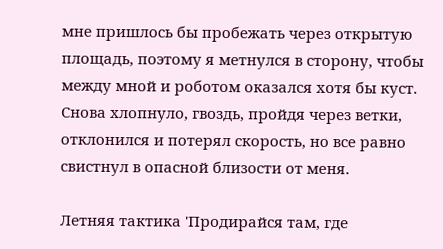мне пришлось бы пробежать через открытую площадь, поэтому я метнулся в сторону, чтобы между мной и роботом оказался хотя бы куст. Снова хлопнуло, гвоздь, пройдя через ветки, отклонился и потерял скорость, но все равно свистнул в опасной близости от меня.

Летняя тактика 'Продирайся там, где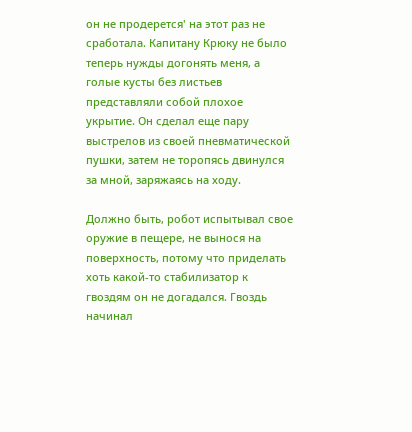он не продерется' на этот раз не сработала. Капитану Крюку не было теперь нужды догонять меня, а голые кусты без листьев представляли собой плохое укрытие. Он сделал еще пару выстрелов из своей пневматической пушки, затем не торопясь двинулся за мной, заряжаясь на ходу.

Должно быть, робот испытывал свое оружие в пещере, не вынося на поверхность, потому что приделать хоть какой-то стабилизатор к гвоздям он не догадался. Гвоздь начинал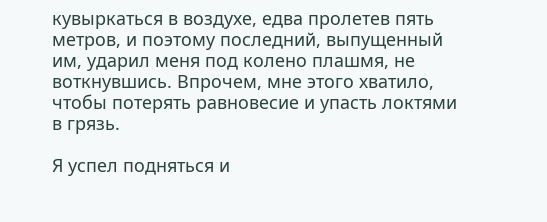кувыркаться в воздухе, едва пролетев пять метров, и поэтому последний, выпущенный им, ударил меня под колено плашмя, не воткнувшись. Впрочем, мне этого хватило, чтобы потерять равновесие и упасть локтями в грязь.

Я успел подняться и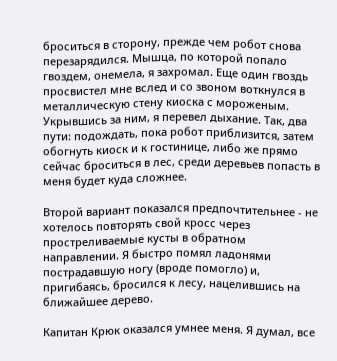броситься в сторону, прежде чем робот снова перезарядился. Мышца, по которой попало гвоздем, онемела, я захромал. Еще один гвоздь просвистел мне вслед и со звоном воткнулся в металлическую стену киоска с мороженым. Укрывшись за ним, я перевел дыхание. Так, два пути: подождать, пока робот приблизится, затем обогнуть киоск и к гостинице, либо же прямо сейчас броситься в лес, среди деревьев попасть в меня будет куда сложнее.

Второй вариант показался предпочтительнее - не хотелось повторять свой кросс через простреливаемые кусты в обратном направлении. Я быстро помял ладонями пострадавшую ногу (вроде помогло) и, пригибаясь, бросился к лесу, нацелившись на ближайшее дерево.

Капитан Крюк оказался умнее меня. Я думал, все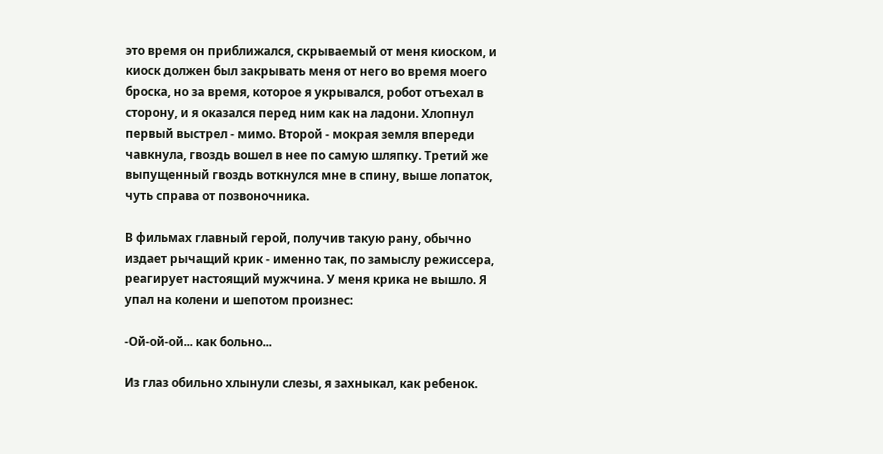это время он приближался, скрываемый от меня киоском, и киоск должен был закрывать меня от него во время моего броска, но за время, которое я укрывался, робот отъехал в сторону, и я оказался перед ним как на ладони. Хлопнул первый выстрел - мимо. Второй - мокрая земля впереди чавкнула, гвоздь вошел в нее по самую шляпку. Третий же выпущенный гвоздь воткнулся мне в спину, выше лопаток, чуть справа от позвоночника.

В фильмах главный герой, получив такую рану, обычно издает рычащий крик - именно так, по замыслу режиссера, реагирует настоящий мужчина. У меня крика не вышло. Я упал на колени и шепотом произнес:

-Ой-ой-ой... как больно...

Из глаз обильно хлынули слезы, я захныкал, как ребенок.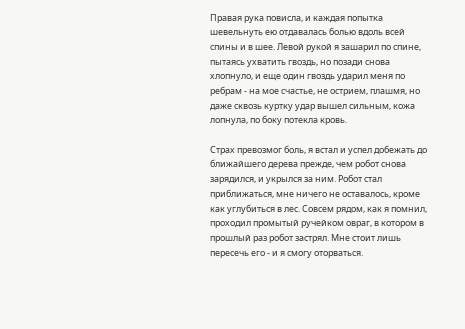Правая рука повисла, и каждая попытка шевельнуть ею отдавалась болью вдоль всей спины и в шее. Левой рукой я зашарил по спине, пытаясь ухватить гвоздь, но позади снова хлопнуло, и еще один гвоздь ударил меня по ребрам - на мое счастье, не острием, плашмя, но даже сквозь куртку удар вышел сильным, кожа лопнула, по боку потекла кровь.

Страх превозмог боль, я встал и успел добежать до ближайшего дерева прежде, чем робот снова зарядился, и укрылся за ним. Робот стал приближаться, мне ничего не оставалось, кроме как углубиться в лес. Совсем рядом, как я помнил, проходил промытый ручейком овраг, в котором в прошлый раз робот застрял. Мне стоит лишь пересечь его - и я смогу оторваться.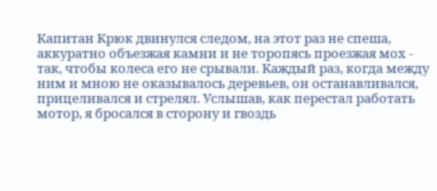Капитан Крюк двинулся следом, на этот раз не спеша, аккуратно объезжая камни и не торопясь проезжая мох - так, чтобы колеса его не срывали. Каждый раз, когда между ним и мною не оказывалось деревьев, он останавливался, прицеливался и стрелял. Услышав, как перестал работать мотор, я бросался в сторону и гвоздь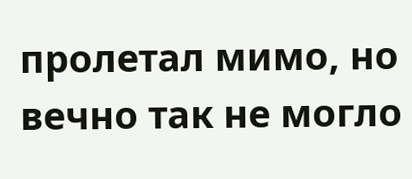пролетал мимо, но вечно так не могло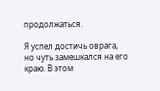продолжаться.

Я успел достичь оврага, но чуть замешкался на его краю. В этом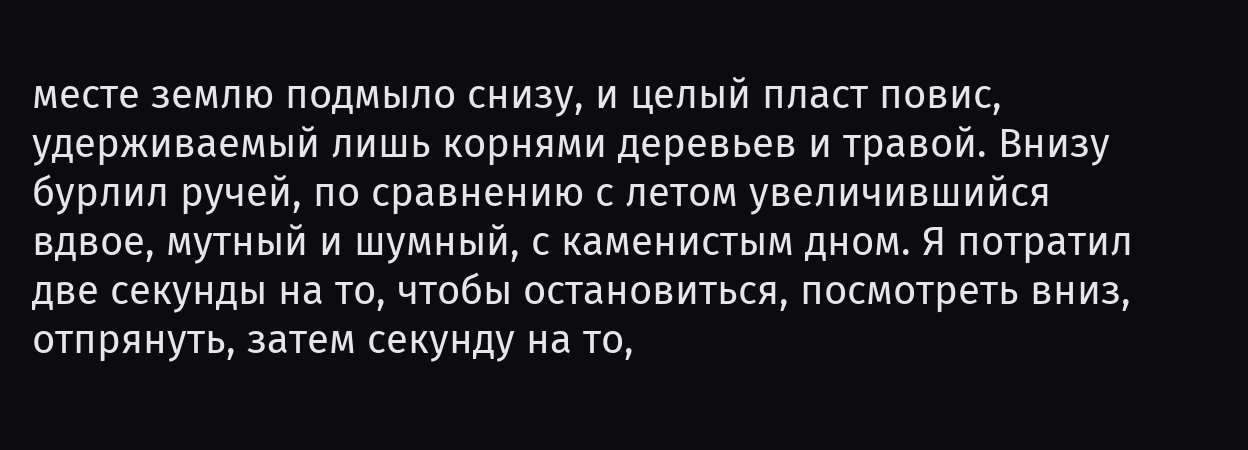месте землю подмыло снизу, и целый пласт повис, удерживаемый лишь корнями деревьев и травой. Внизу бурлил ручей, по сравнению с летом увеличившийся вдвое, мутный и шумный, с каменистым дном. Я потратил две секунды на то, чтобы остановиться, посмотреть вниз, отпрянуть, затем секунду на то,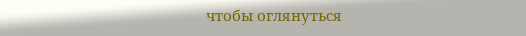чтобы оглянуться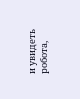и увидеть робота,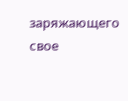заряжающего свое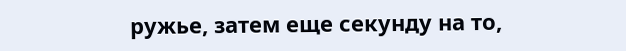ружье, затем еще секунду на то,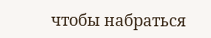чтобы набраться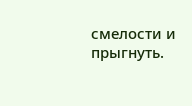смелости и прыгнуть.